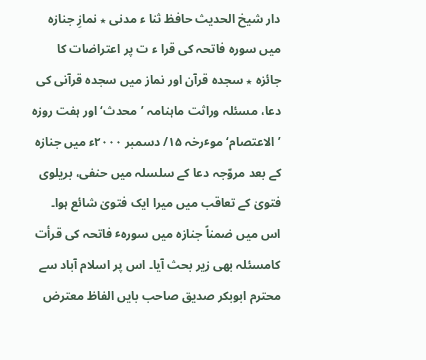دار شیخ الحدیث حافظ ثنا ء مدنی ٭ نمازِ جنازہ میں سورہ فاتحہ کی قرا ء ت پر اعتراضات کا جائزہ ٭ سجدہ قرآن اور نماز میں سجدہ قرآنی کی دعا، مسئلہ وراثت ماہنامہ ’محدث‘ اور ہفت روزہ ’الاعتصام‘ موٴرخہ ۱۵/ دسمبر ۲۰۰۰ء میں جنازہ کے بعد مروّجہ دعا کے سلسلہ میں حنفی، بریلوی فتویٰ کے تعاقب میں میرا ایک فتویٰ شائع ہوا۔ اس میں ضمناً جنازہ میں سورہٴ فاتحہ کی قرأت کامسئلہ بھی زیر بحث آیا۔ اس پر اسلام آباد سے محترم ابوبکر صدیق صاحب بایں الفاظ معترض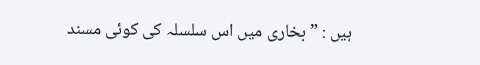ہیں : ”بخاری میں اس سلسلہ کی کوئی مسند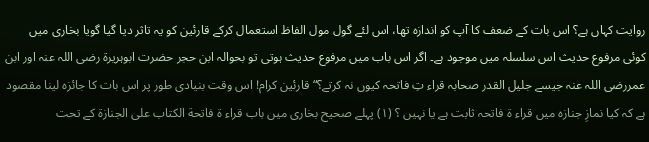روایت کہاں ہے؟ اس بات کے ضعف کا آپ کو اندازہ تھا، اس لئے گول مول الفاظ استعمال کرکے قارئین کو یہ تاثر دیا گیا گویا بخاری میں کوئی مرفوع حدیث اس سلسلہ میں موجود ہے۔ اگر اس باب میں مرفوع حدیث ہوتی تو بحوالہ ابن حجر حضرت ابوہریرة رضی اللہ عنہ اور ابن عمررضی اللہ عنہ جیسے جلیل القدر صحابہ قراء تِ فاتحہ کیوں نہ کرتے؟“ قارئین کرام! اس وقت بنیادی طور پر اس بات کا جائزہ لینا مقصود ہے کہ کیا نمازِ جنازہ میں قراء ة فاتحہ ثابت ہے یا نہیں ؟ (۱) پہلے صحیح بخاری میں باب قراء ة فاتحة الکتاب علی الجنازة کے تحت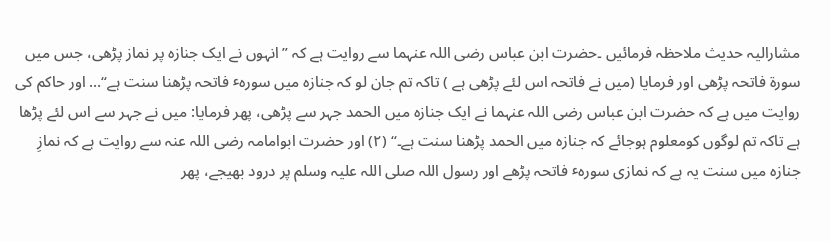مشارالیہ حدیث ملاحظہ فرمائیں ۔حضرت ابن عباس رضی اللہ عنہما سے روایت ہے کہ ”انہوں نے ایک جنازہ پر نماز پڑھی، جس میں سورة فاتحہ پڑھی اور فرمایا (میں نے فاتحہ اس لئے پڑھی ہے ) تاکہ تم جان لو کہ جنازہ میں سورہٴ فاتحہ پڑھنا سنت ہے“… اور حاکم کی روایت میں ہے کہ حضرت ابن عباس رضی اللہ عنہما نے ایک جنازہ میں الحمد جہر سے پڑھی، پھر فرمایا: میں نے جہر سے اس لئے پڑھا ہے تاکہ تم لوگوں کومعلوم ہوجائے کہ جنازہ میں الحمد پڑھنا سنت ہے۔“ (۲) اور حضرت ابوامامہ رضی اللہ عنہ سے روایت ہے کہ نمازِ جنازہ میں سنت یہ ہے کہ نمازی سورہٴ فاتحہ پڑھے اور رسول اللہ صلی اللہ علیہ وسلم پر درود بھیجے، پھر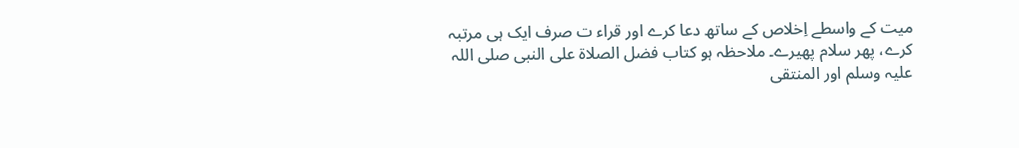میت کے واسطے اِخلاص کے ساتھ دعا کرے اور قراء ت صرف ایک ہی مرتبہ کرے، پھر سلام پھیرے۔ ملاحظہ ہو کتاب فضل الصلاة علی النبی صلی اللہ علیہ وسلم اور المنتقی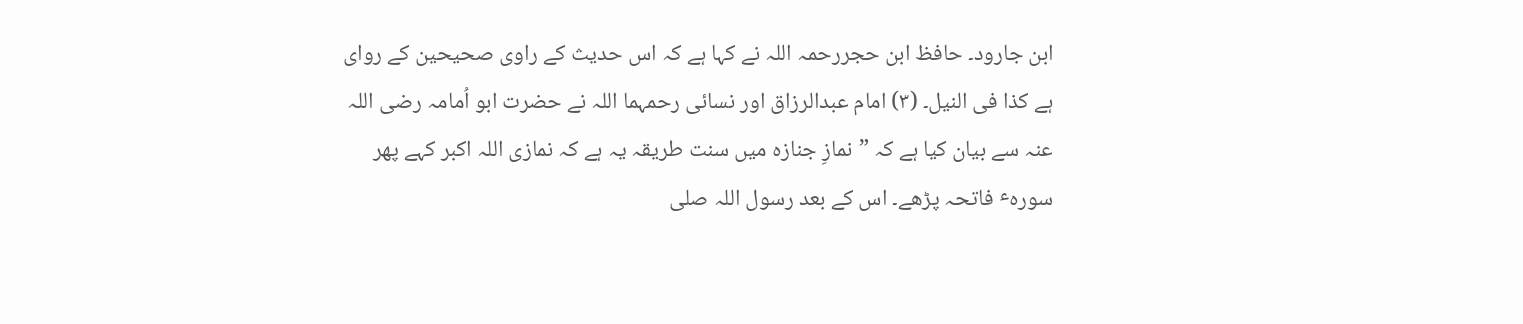ابن جارود۔ حافظ ابن حجررحمہ اللہ نے کہا ہے کہ اس حدیث کے راوی صحیحین کے روای ہے کذا فی النیل۔ (۳) امام عبدالرزاق اور نسائی رحمہما اللہ نے حضرت ابو اُمامہ رضی اللہ عنہ سے بیان کیا ہے کہ ”نمازِ جنازہ میں سنت طریقہ یہ ہے کہ نمازی اللہ اکبر کہے پھر سورہٴ فاتحہ پڑھے۔ اس کے بعد رسول اللہ صلی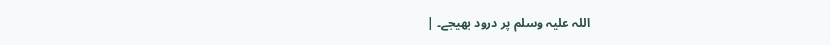اللہ علیہ وسلم پر درود بھیجے۔ |